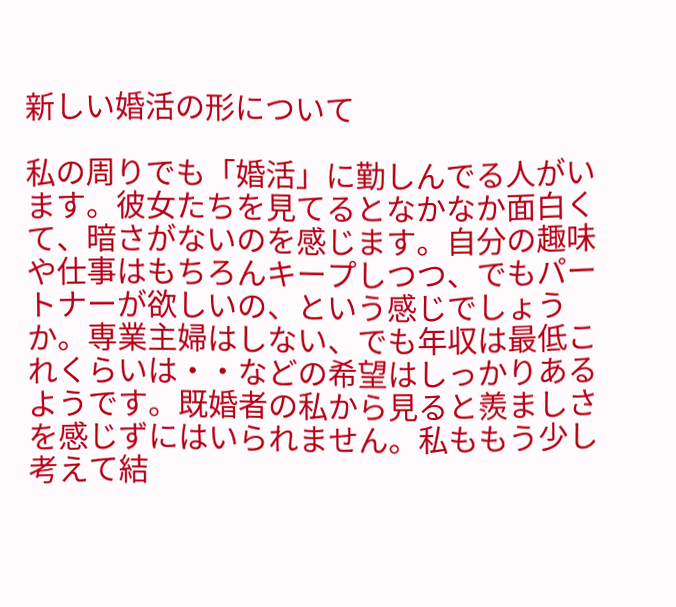新しい婚活の形について

私の周りでも「婚活」に勤しんでる人がいます。彼女たちを見てるとなかなか面白くて、暗さがないのを感じます。自分の趣味や仕事はもちろんキープしつつ、でもパートナーが欲しいの、という感じでしょうか。専業主婦はしない、でも年収は最低これくらいは・・などの希望はしっかりあるようです。既婚者の私から見ると羨ましさを感じずにはいられません。私ももう少し考えて結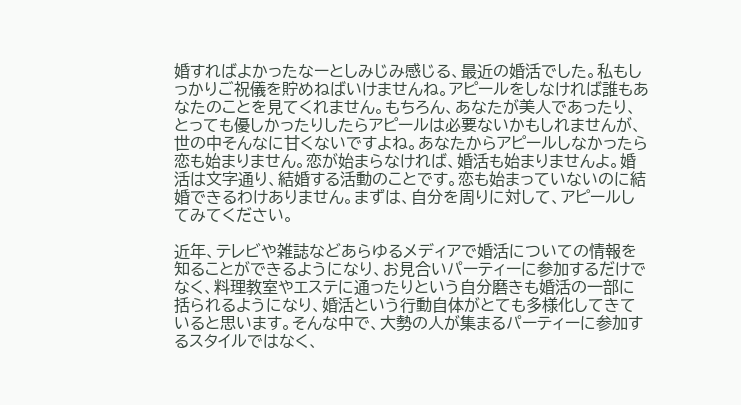婚すればよかったなーとしみじみ感じる、最近の婚活でした。私もしっかりご祝儀を貯めねばいけませんね。アピールをしなければ誰もあなたのことを見てくれません。もちろん、あなたが美人であったり、とっても優しかったりしたらアピールは必要ないかもしれませんが、世の中そんなに甘くないですよね。あなたからアピールしなかったら恋も始まりません。恋が始まらなければ、婚活も始まりませんよ。婚活は文字通り、結婚する活動のことです。恋も始まっていないのに結婚できるわけありません。まずは、自分を周りに対して、アピールしてみてください。

近年、テレビや雑誌などあらゆるメディアで婚活についての情報を知ることができるようになり、お見合いパーティーに参加するだけでなく、料理教室やエステに通ったりという自分磨きも婚活の一部に括られるようになり、婚活という行動自体がとても多様化してきていると思います。そんな中で、大勢の人が集まるパーティーに参加するスタイルではなく、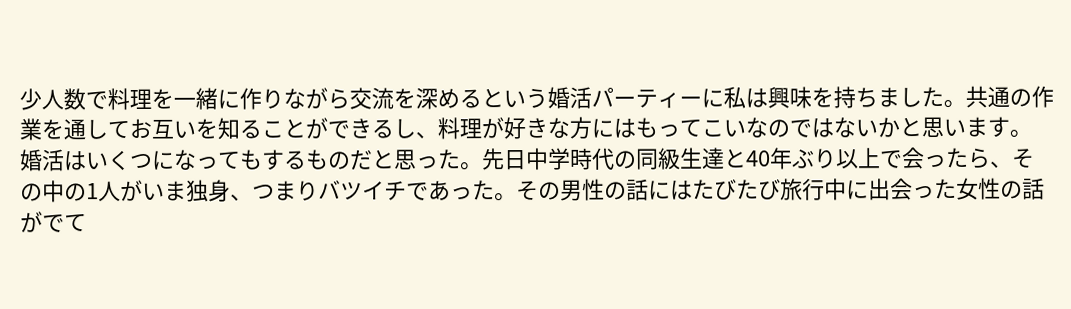少人数で料理を一緒に作りながら交流を深めるという婚活パーティーに私は興味を持ちました。共通の作業を通してお互いを知ることができるし、料理が好きな方にはもってこいなのではないかと思います。 婚活はいくつになってもするものだと思った。先日中学時代の同級生達と40年ぶり以上で会ったら、その中の1人がいま独身、つまりバツイチであった。その男性の話にはたびたび旅行中に出会った女性の話がでて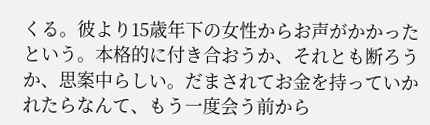くる。彼より15歳年下の女性からお声がかかったという。本格的に付き合おうか、それとも断ろうか、思案中らしい。だまされてお金を持っていかれたらなんて、もう一度会う前から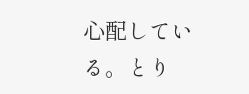心配している。とり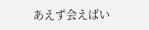あえず会えばい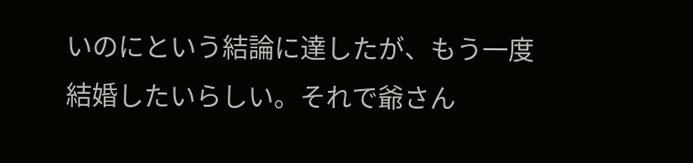いのにという結論に達したが、もう一度結婚したいらしい。それで爺さん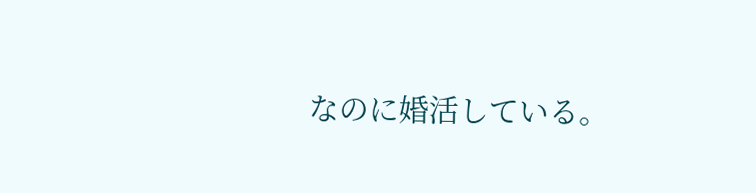なのに婚活している。